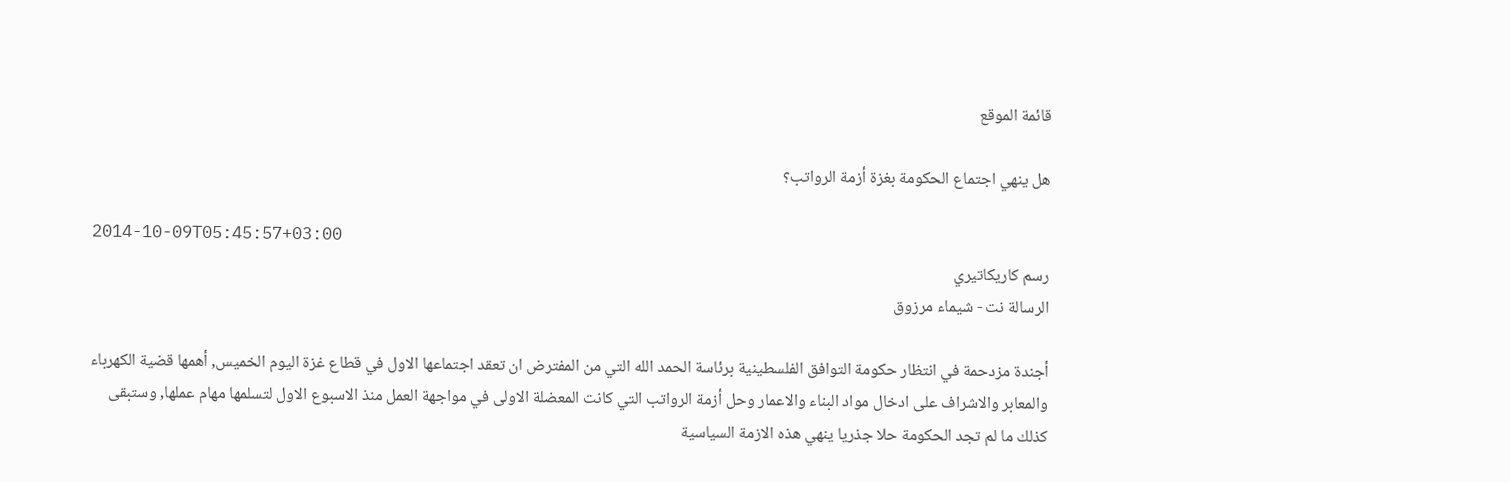قائمة الموقع

هل ينهي اجتماع الحكومة بغزة أزمة الرواتب؟

2014-10-09T05:45:57+03:00
رسم كاريكاتيري
الرسالة نت - شيماء مرزوق

أجندة مزدحمة في انتظار حكومة التوافق الفلسطينية برئاسة الحمد الله التي من المفترض ان تعقد اجتماعها الاول في قطاع غزة اليوم الخميس, أهمها قضية الكهرباء والمعابر والاشراف على ادخال مواد البناء والاعمار وحل أزمة الرواتب التي كانت المعضلة الاولى في مواجهة العمل منذ الاسبوع الاول لتسلمها مهام عملها, وستبقى كذلك ما لم تجد الحكومة حلا جذريا ينهي هذه الازمة السياسية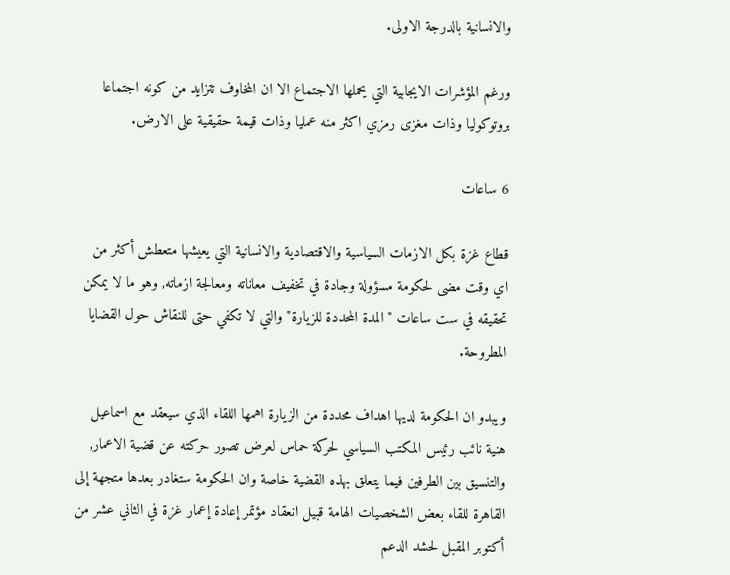والانسانية بالدرجة الاولى.

ورغم المؤشرات الايجابية التي يحملها الاجتماع الا ان المخاوف تتزايد من كونه اجتماعا بروتوكوليا وذات مغزى رمزي اكثر منه عمليا وذات قيمة حقيقية على الارض.

6 ساعات

قطاع غزة بكل الازمات السياسية والاقتصادية والانسانية التي يعيشها متعطش أكثر من اي وقت مضى لحكومة مسؤولة وجادة في تخفيف معاناته ومعالجة ازماته, وهو ما لا يمكن تحقيقه في ست ساعات " المدة المحددة للزيارة" والتي لا تكفي حتى للنقاش حول القضايا المطروحة.

ويبدو ان الحكومة لديها اهداف محددة من الزيارة اهمها اللقاء الذي سيعقد مع اسماعيل هنية نائب رئيس المكتب السياسي لحركة حماس لعرض تصور حركته عن قضية الاعمار, والتنسيق بين الطرفين فيما يتعلق بهذه القضية خاصة وان الحكومة ستغادر بعدها متجهة إلى القاهرة للقاء بعض الشخصيات الهامة قبيل انعقاد مؤتمر إعادة إعمار غزة في الثاني عشر من أكتوبر المقبل لحشد الدعم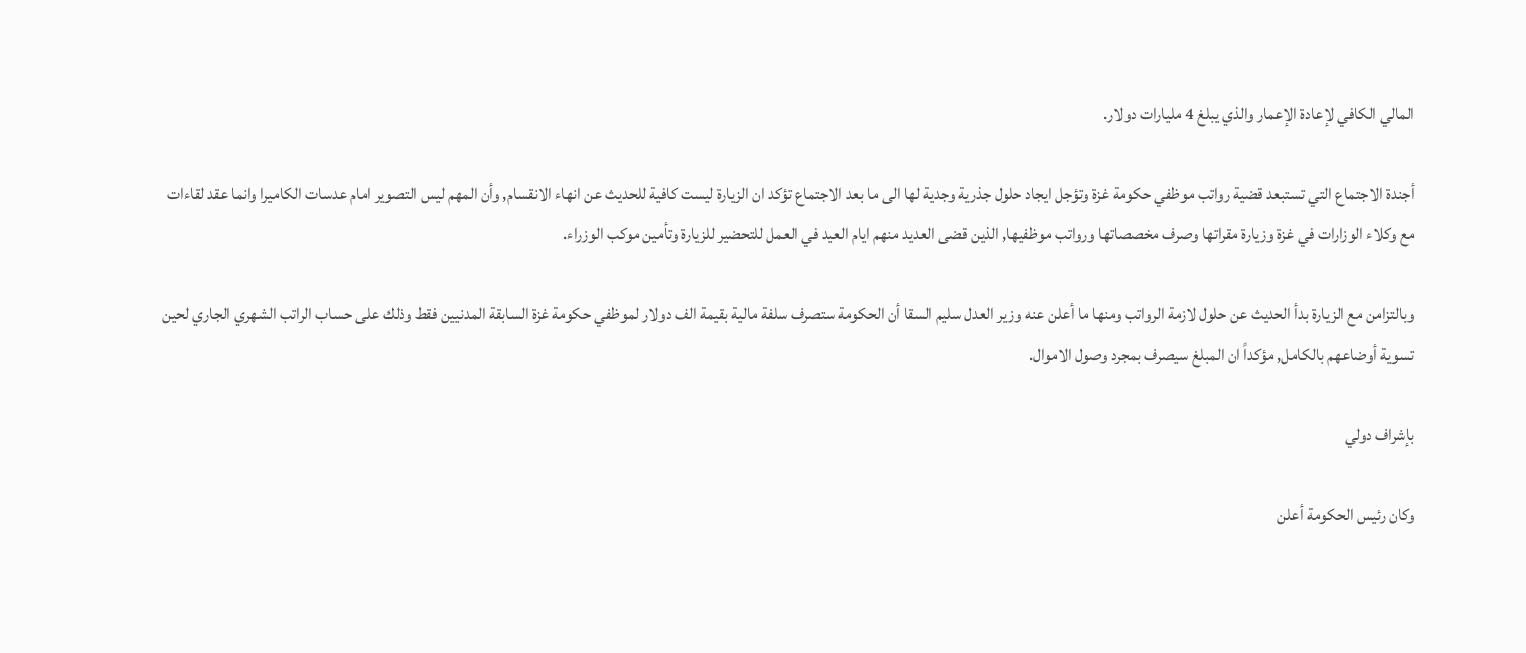المالي الكافي لإعادة الإعمار والذي يبلغ 4 مليارات دولار.

أجندة الاجتماع التي تستبعد قضية رواتب موظفي حكومة غزة وتؤجل ايجاد حلول جذرية وجدية لها الى ما بعد الاجتماع تؤكد ان الزيارة ليست كافية للحديث عن انهاء الانقسام, وأن المهم ليس التصوير امام عدسات الكاميرا وانما عقد لقاءات مع وكلاء الوزارات في غزة وزيارة مقراتها وصرف مخصصاتها ورواتب موظفيها, الذين قضى العديد منهم ايام العيد في العمل للتحضير للزيارة وتأمين موكب الوزراء.

وبالتزامن مع الزيارة بدأ الحديث عن حلول لازمة الرواتب ومنها ما أعلن عنه وزير العدل سليم السقا أن الحكومة ستصرف سلفة مالية بقيمة الف دولار لموظفي حكومة غزة السابقة المدنيين فقط وذلك على حساب الراتب الشهري الجاري لحين تسوية أوضاعهم بالكامل, مؤكداً ان المبلغ سيصرف بمجرد وصول الاموال.

بإشراف دولي

وكان رئيس الحكومة أعلن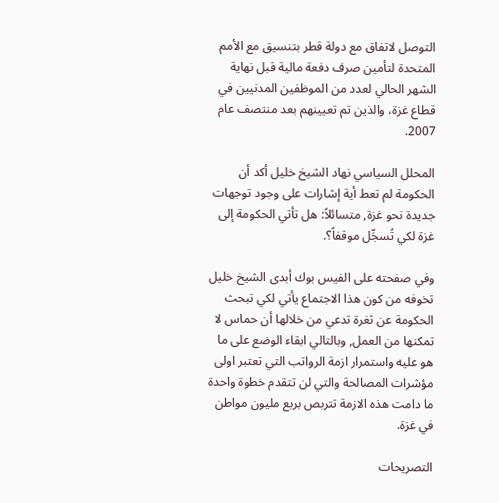التوصل لاتفاق مع دولة قطر بتنسيق مع الأمم المتحدة لتأمين صرف دفعة مالية قبل نهاية الشهر الحالي لعدد من الموظفين المدنيين في قطاع غزة، والذين تم تعيينهم بعد منتصف عام 2007.

المحلل السياسي نهاد الشيخ خليل أكد أن الحكومة لم تعط أية إشارات على وجود توجهات جديدة نحو غزة, متسائلاً: هل تأتي الحكومة إلى غزة لكي تُسجِّل موقفاً؟.

وفي صفحته على الفيس بوك أبدى الشيخ خليل تخوفه من كون هذا الاجتماع يأتي لكي تبحث الحكومة عن ثغرة تدعي من خلالها أن حماس لا تمكنها من العمل, وبالتالي ابقاء الوضع على ما هو عليه واستمرار ازمة الرواتب التي تعتبر اولى مؤشرات المصالحة والتي لن تتقدم خطوة واحدة ما دامت هذه الازمة تتربص بربع مليون مواطن في غزة.

التصريحات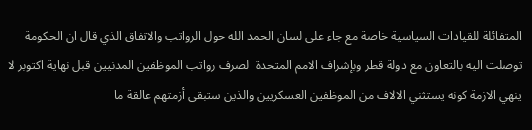المتفائلة للقيادات السياسية خاصة مع جاء على لسان الحمد الله حول الرواتب والاتفاق الذي قال ان الحكومة توصلت اليه بالتعاون مع دولة قطر وبإشراف الامم المتحدة  لصرف رواتب الموظفين المدنيين قبل نهاية اكتوبر لا ينهي الازمة كونه يستثني الالاف من الموظفين العسكريين والذين ستبقى أزمتهم عالقة ما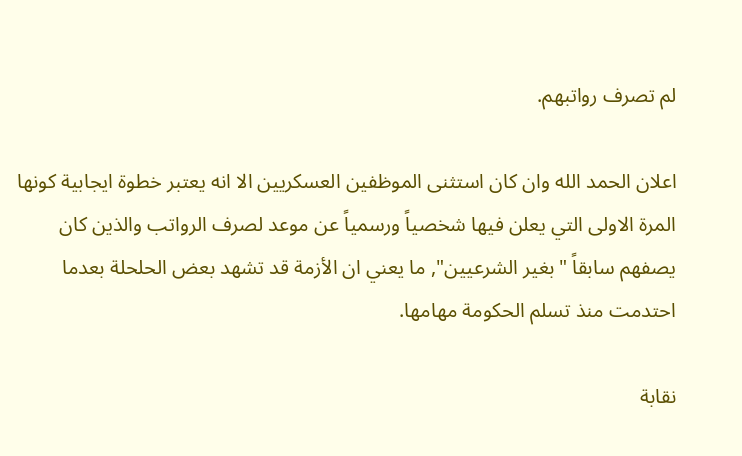لم تصرف رواتبهم.

اعلان الحمد الله وان كان استثنى الموظفين العسكريين الا انه يعتبر خطوة ايجابية كونها المرة الاولى التي يعلن فيها شخصياً ورسمياً عن موعد لصرف الرواتب والذين كان يصفهم سابقاً "بغير الشرعيين", ما يعني ان الأزمة قد تشهد بعض الحلحلة بعدما احتدمت منذ تسلم الحكومة مهامها.

نقابة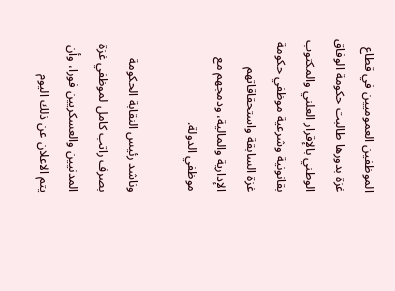الموظفين العموميين في قطاع غزة بدورها طالبت حكومة الوفاق الوطني بالإقرار العلني والمكتوب بقانونية وشرعية موظفي حكومة غزة السابقة واستحقاقاتهم الإدارية والمالية، ودمجهم مع موظفي الدولة.

وناشد رئيس النقابة الحكومة بصرف راتب كامل لموظفي غزة المدنيين والعسكريين فورا، وأن يتم الاعلان عن ذلك اليوم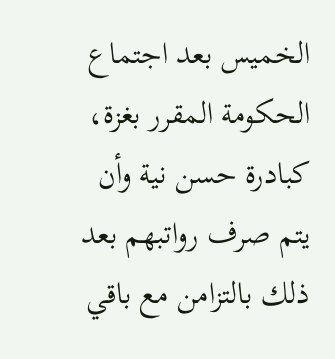الخميس بعد اجتماع الحكومة المقرر بغزة، كبادرة حسن نية وأن يتم صرف رواتبهم بعد ذلك بالتزامن مع باقي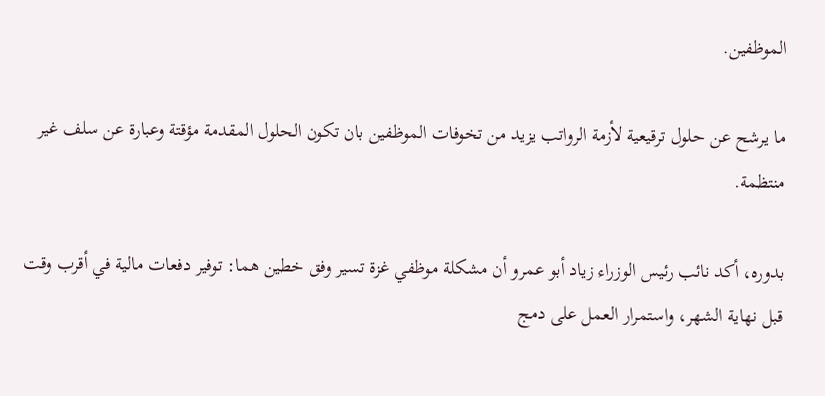الموظفين.

ما يرشح عن حلول ترقيعية لأزمة الرواتب يزيد من تخوفات الموظفين بان تكون الحلول المقدمة مؤقتة وعبارة عن سلف غير منتظمة.

بدوره، أكد نائب رئيس الوزراء زياد أبو عمرو أن مشكلة موظفي غزة تسير وفق خطين هما: توفير دفعات مالية في أقرب وقت قبل نهاية الشهر، واستمرار العمل على دمج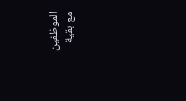الموظفين مع بقية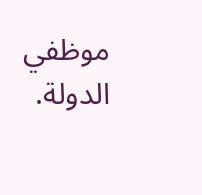موظفي الدولة.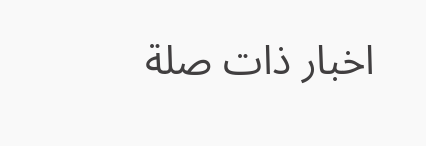اخبار ذات صلة